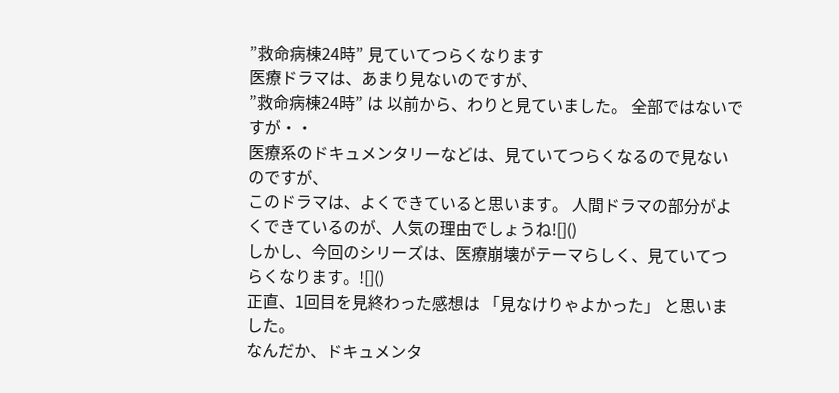”救命病棟24時” 見ていてつらくなります
医療ドラマは、あまり見ないのですが、
”救命病棟24時” は 以前から、わりと見ていました。 全部ではないですが・・
医療系のドキュメンタリーなどは、見ていてつらくなるので見ないのですが、
このドラマは、よくできていると思います。 人間ドラマの部分がよくできているのが、人気の理由でしょうね![]()
しかし、今回のシリーズは、医療崩壊がテーマらしく、見ていてつらくなります。![]()
正直、1回目を見終わった感想は 「見なけりゃよかった」 と思いました。
なんだか、ドキュメンタ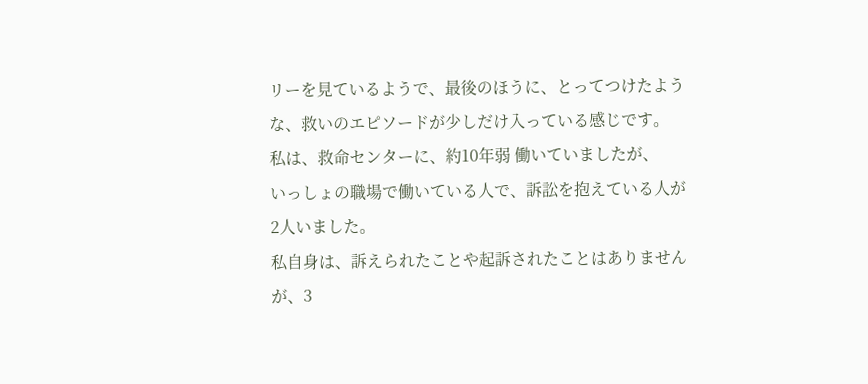リーを見ているようで、最後のほうに、とってつけたような、救いのエピソードが少しだけ入っている感じです。
私は、救命センターに、約10年弱 働いていましたが、
いっしょの職場で働いている人で、訴訟を抱えている人が2人いました。
私自身は、訴えられたことや起訴されたことはありませんが、3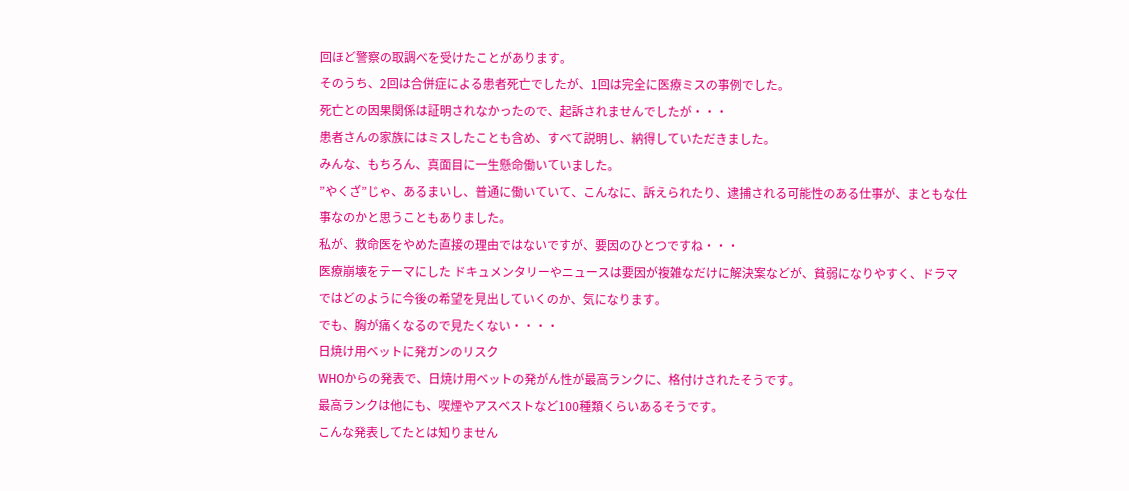回ほど警察の取調べを受けたことがあります。
そのうち、2回は合併症による患者死亡でしたが、1回は完全に医療ミスの事例でした。
死亡との因果関係は証明されなかったので、起訴されませんでしたが・・・
患者さんの家族にはミスしたことも含め、すべて説明し、納得していただきました。
みんな、もちろん、真面目に一生懸命働いていました。
”やくざ”じゃ、あるまいし、普通に働いていて、こんなに、訴えられたり、逮捕される可能性のある仕事が、まともな仕事なのかと思うこともありました。
私が、救命医をやめた直接の理由ではないですが、要因のひとつですね・・・
医療崩壊をテーマにした ドキュメンタリーやニュースは要因が複雑なだけに解決案などが、貧弱になりやすく、ドラマではどのように今後の希望を見出していくのか、気になります。
でも、胸が痛くなるので見たくない・・・・
日焼け用ベットに発ガンのリスク
WHOからの発表で、日焼け用ベットの発がん性が最高ランクに、格付けされたそうです。
最高ランクは他にも、喫煙やアスベストなど100種類くらいあるそうです。
こんな発表してたとは知りません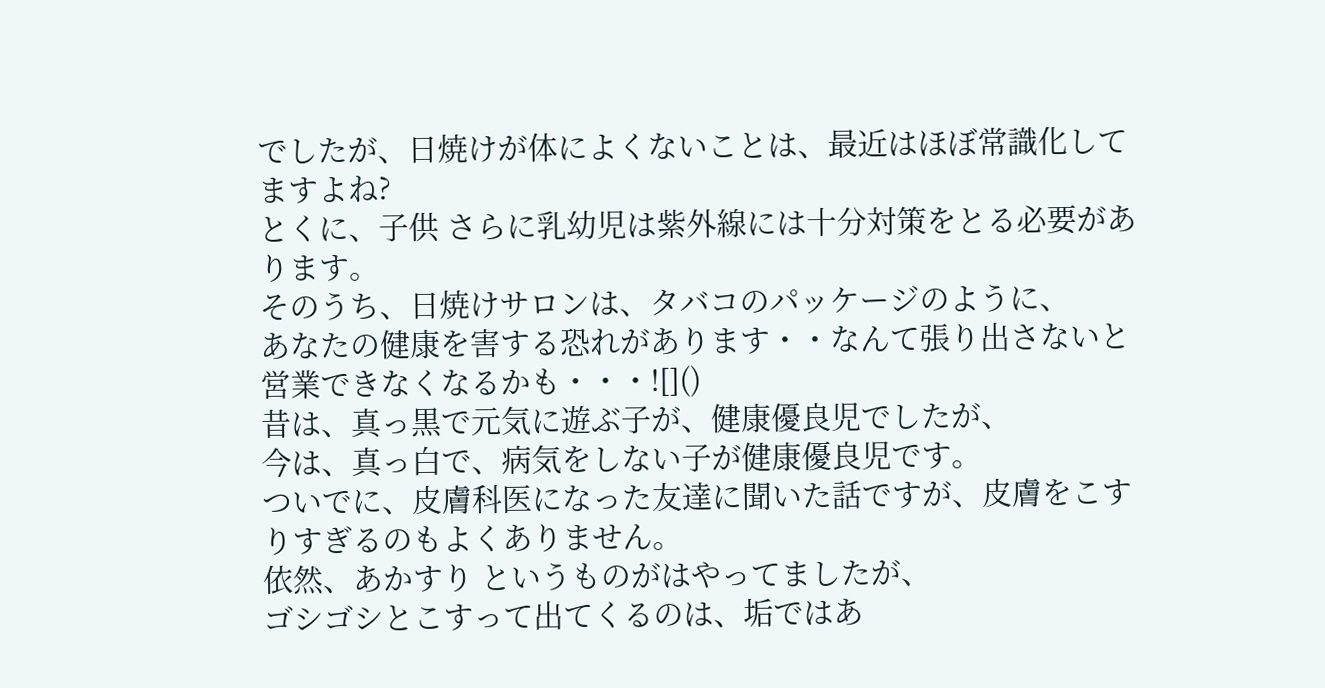でしたが、日焼けが体によくないことは、最近はほぼ常識化してますよね?
とくに、子供 さらに乳幼児は紫外線には十分対策をとる必要があります。
そのうち、日焼けサロンは、タバコのパッケージのように、
あなたの健康を害する恐れがあります・・なんて張り出さないと営業できなくなるかも・・・![]()
昔は、真っ黒で元気に遊ぶ子が、健康優良児でしたが、
今は、真っ白で、病気をしない子が健康優良児です。
ついでに、皮膚科医になった友達に聞いた話ですが、皮膚をこすりすぎるのもよくありません。
依然、あかすり というものがはやってましたが、
ゴシゴシとこすって出てくるのは、垢ではあ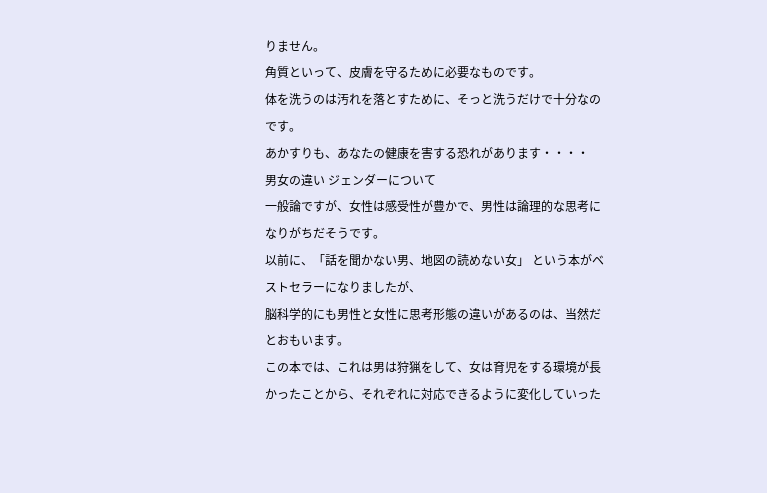りません。
角質といって、皮膚を守るために必要なものです。
体を洗うのは汚れを落とすために、そっと洗うだけで十分なのです。
あかすりも、あなたの健康を害する恐れがあります・・・・
男女の違い ジェンダーについて
一般論ですが、女性は感受性が豊かで、男性は論理的な思考になりがちだそうです。
以前に、「話を聞かない男、地図の読めない女」 という本がベストセラーになりましたが、
脳科学的にも男性と女性に思考形態の違いがあるのは、当然だとおもいます。
この本では、これは男は狩猟をして、女は育児をする環境が長かったことから、それぞれに対応できるように変化していった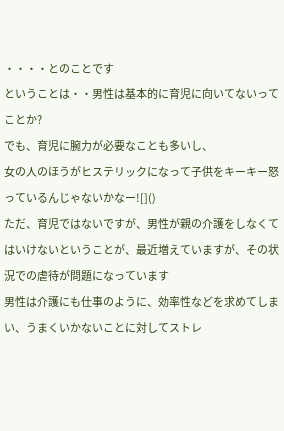・・・・とのことです
ということは・・男性は基本的に育児に向いてないってことか?
でも、育児に腕力が必要なことも多いし、
女の人のほうがヒステリックになって子供をキーキー怒っているんじゃないかなー![]()
ただ、育児ではないですが、男性が親の介護をしなくてはいけないということが、最近増えていますが、その状況での虐待が問題になっています
男性は介護にも仕事のように、効率性などを求めてしまい、うまくいかないことに対してストレ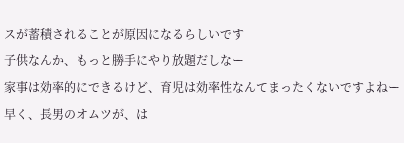スが蓄積されることが原因になるらしいです
子供なんか、もっと勝手にやり放題だしなー
家事は効率的にできるけど、育児は効率性なんてまったくないですよねー
早く、長男のオムツが、は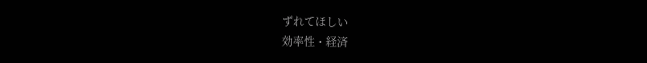ずれてほしい
効率性・経済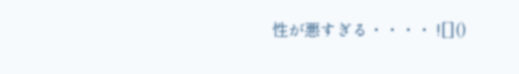性が悪すぎる・・・・ ![]()